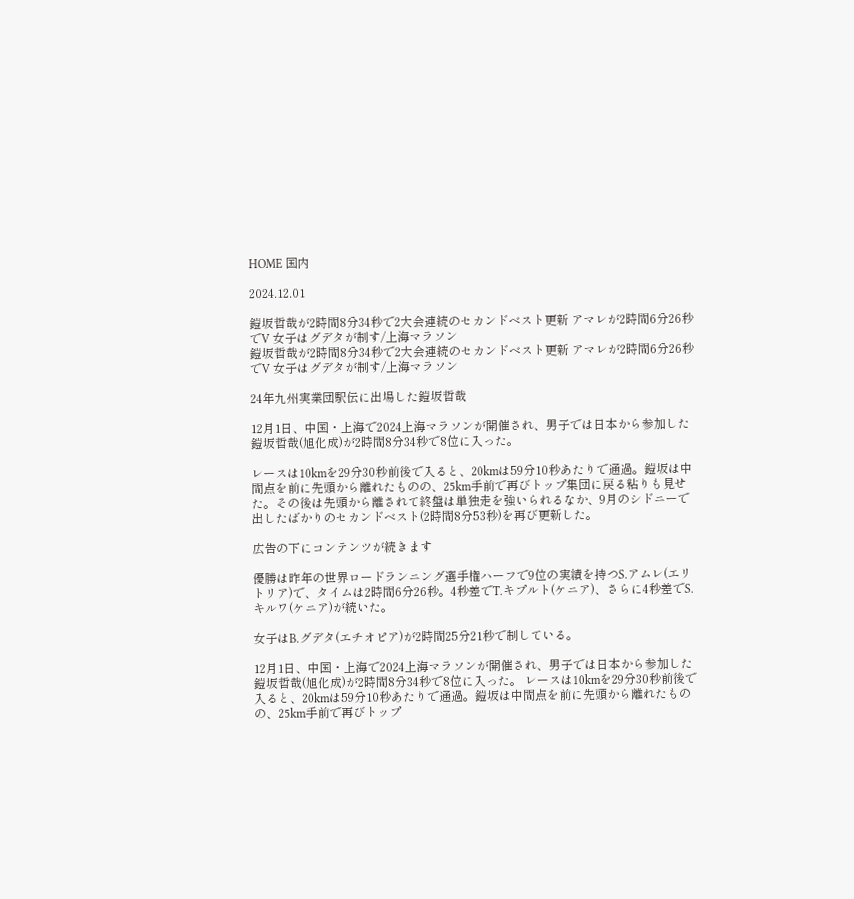HOME 国内

2024.12.01

鎧坂哲哉が2時間8分34秒で2大会連続のセカンドベスト更新 アマレが2時間6分26秒でV 女子はグデタが制す/上海マラソン
鎧坂哲哉が2時間8分34秒で2大会連続のセカンドベスト更新 アマレが2時間6分26秒でV 女子はグデタが制す/上海マラソン

24年九州実業団駅伝に出場した鎧坂哲哉

12月1日、中国・上海で2024上海マラソンが開催され、男子では日本から参加した鎧坂哲哉(旭化成)が2時間8分34秒で8位に入った。

レースは10kmを29分30秒前後で入ると、20kmは59分10秒あたりで通過。鎧坂は中間点を前に先頭から離れたものの、25km手前で再びトップ集団に戻る粘りも見せた。その後は先頭から離されて終盤は単独走を強いられるなか、9月のシドニーで出したばかりのセカンドベスト(2時間8分53秒)を再び更新した。

広告の下にコンテンツが続きます

優勝は昨年の世界ロードランニング選手権ハーフで9位の実績を持つS.アムレ(エリトリア)で、タイムは2時間6分26秒。4秒差でT.キプルト(ケニア)、さらに4秒差でS.キルワ(ケニア)が続いた。

女子はB.グデタ(エチオピア)が2時間25分21秒で制している。

12月1日、中国・上海で2024上海マラソンが開催され、男子では日本から参加した鎧坂哲哉(旭化成)が2時間8分34秒で8位に入った。 レースは10kmを29分30秒前後で入ると、20kmは59分10秒あたりで通過。鎧坂は中間点を前に先頭から離れたものの、25km手前で再びトップ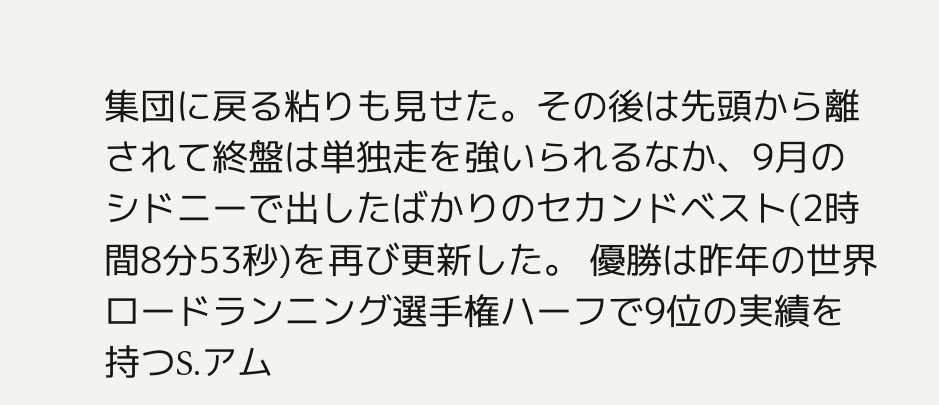集団に戻る粘りも見せた。その後は先頭から離されて終盤は単独走を強いられるなか、9月のシドニーで出したばかりのセカンドベスト(2時間8分53秒)を再び更新した。 優勝は昨年の世界ロードランニング選手権ハーフで9位の実績を持つS.アム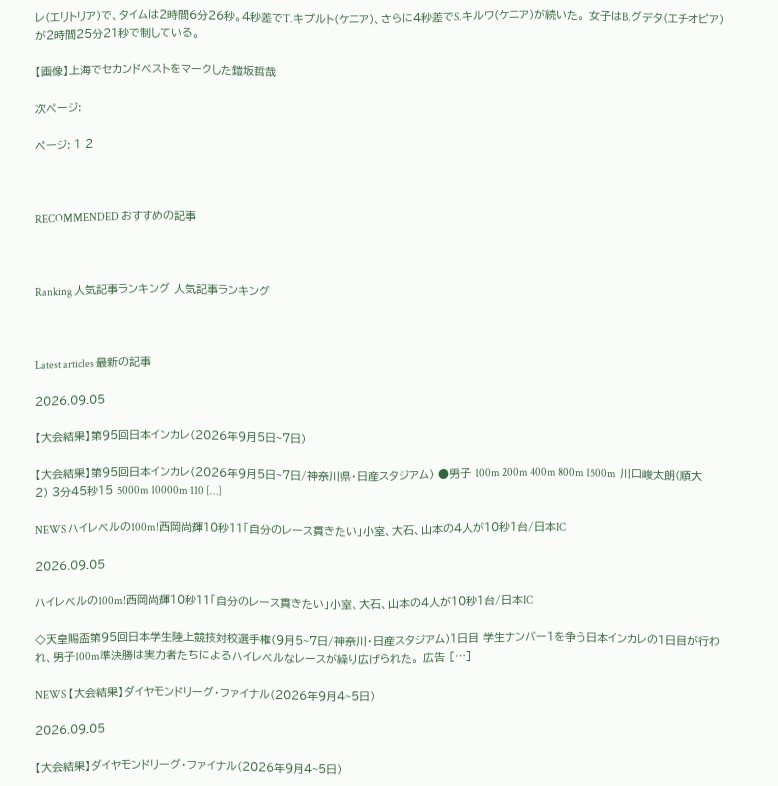レ(エリトリア)で、タイムは2時間6分26秒。4秒差でT.キプルト(ケニア)、さらに4秒差でS.キルワ(ケニア)が続いた。 女子はB.グデタ(エチオピア)が2時間25分21秒で制している。

【画像】上海でセカンドベストをマークした鎧坂哲哉

次ページ:

ページ: 1 2



RECOMMENDED おすすめの記事



Ranking 人気記事ランキング 人気記事ランキング



Latest articles 最新の記事

2026.09.05

【大会結果】第95回日本インカレ(2026年9月5日~7日)

【大会結果】第95回日本インカレ(2026年9月5日~7日/神奈川県・日産スタジアム) ●男子 100m 200m 400m 800m 1500m  川口峻太朗(順大2) 3分45秒15 5000m 10000m 110 […]

NEWS ハイレベルの100m!西岡尚輝10秒11「自分のレース貫きたい」小室、大石、山本の4人が10秒1台/日本IC

2026.09.05

ハイレベルの100m!西岡尚輝10秒11「自分のレース貫きたい」小室、大石、山本の4人が10秒1台/日本IC

◇天皇賜盃第95回日本学生陸上競技対校選手権(9月5~7日/神奈川・日産スタジアム)1日目 学生ナンバー1を争う日本インカレの1日目が行われ、男子100m準決勝は実力者たちによるハイレベルなレースが繰り広げられた。 広告 […]

NEWS 【大会結果】ダイヤモンドリーグ・ファイナル(2026年9月4~5日)

2026.09.05

【大会結果】ダイヤモンドリーグ・ファイナル(2026年9月4~5日)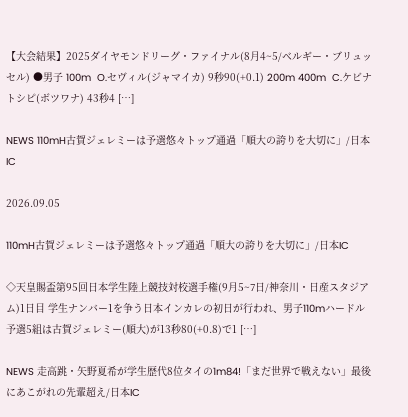【大会結果】2025ダイヤモンドリーグ・ファイナル(8月4~5/ベルギー・ブリュッセル) ●男子 100m  O.セヴィル(ジャマイカ) 9秒90(+0.1) 200m 400m  C.ケビナトシピ(ボツワナ) 43秒4 […]

NEWS 110mH古賀ジェレミーは予選悠々トップ通過「順大の誇りを大切に」/日本IC

2026.09.05

110mH古賀ジェレミーは予選悠々トップ通過「順大の誇りを大切に」/日本IC

◇天皇賜盃第95回日本学生陸上競技対校選手権(9月5~7日/神奈川・日産スタジアム)1日目 学生ナンバー1を争う日本インカレの初日が行われ、男子110mハードル予選5組は古賀ジェレミー(順大)が13秒80(+0.8)で1 […]

NEWS 走高跳・矢野夏希が学生歴代8位タイの1m84!「まだ世界で戦えない」最後にあこがれの先輩超え/日本IC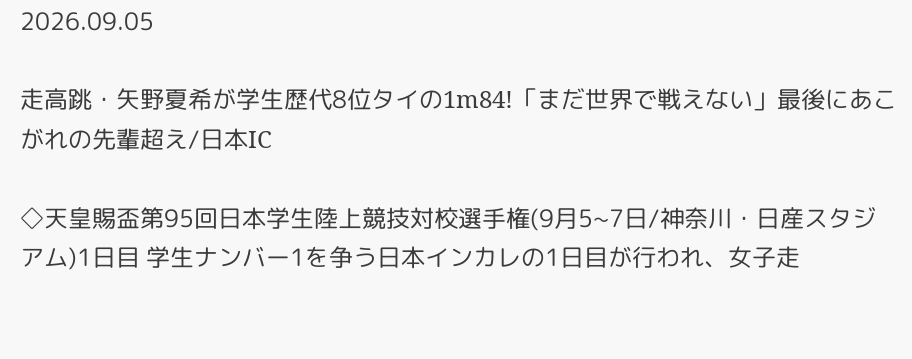2026.09.05

走高跳・矢野夏希が学生歴代8位タイの1m84!「まだ世界で戦えない」最後にあこがれの先輩超え/日本IC

◇天皇賜盃第95回日本学生陸上競技対校選手権(9月5~7日/神奈川・日産スタジアム)1日目 学生ナンバー1を争う日本インカレの1日目が行われ、女子走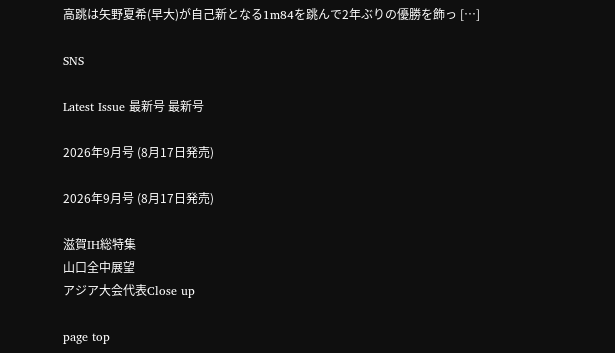高跳は矢野夏希(早大)が自己新となる1m84を跳んで2年ぶりの優勝を飾っ […]

SNS

Latest Issue 最新号 最新号

2026年9月号 (8月17日発売)

2026年9月号 (8月17日発売)

滋賀IH総特集
山口全中展望
アジア大会代表Close up

page top